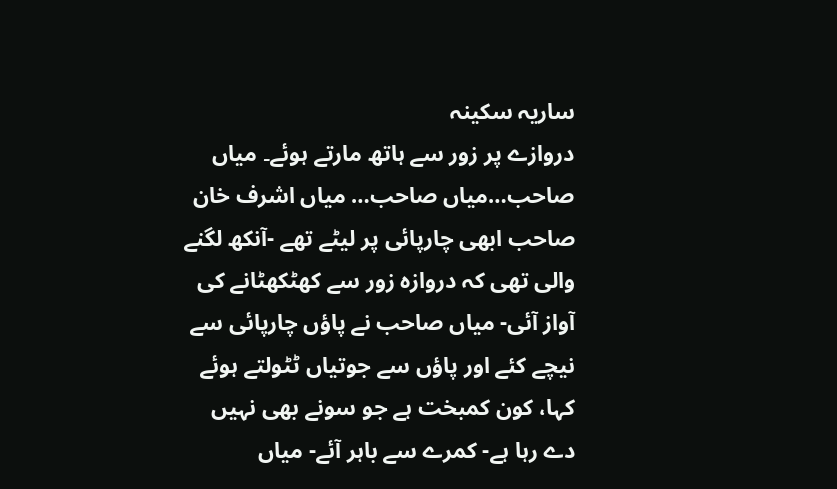ساریہ سکینہ
دروازے پر زور سے ہاتھ مارتے ہوئے۔ میاں صاحب…میاں صاحب… میاں اشرف خان صاحب ابھی چارپائی پر لیٹے تھے -آنکھ لگنے والی تھی کہ دروازه زور سے کھٹکھٹانے کی آواز آئی- میاں صاحب نے پاؤں چارپائی سے نیچے کئے اور پاؤں سے جوتیاں ٹٹولتے ہوئے کہا، كون کمبخت ہے جو سونے بھی نہیں دے رہا ہے- کمرے سے باہر آئے- میاں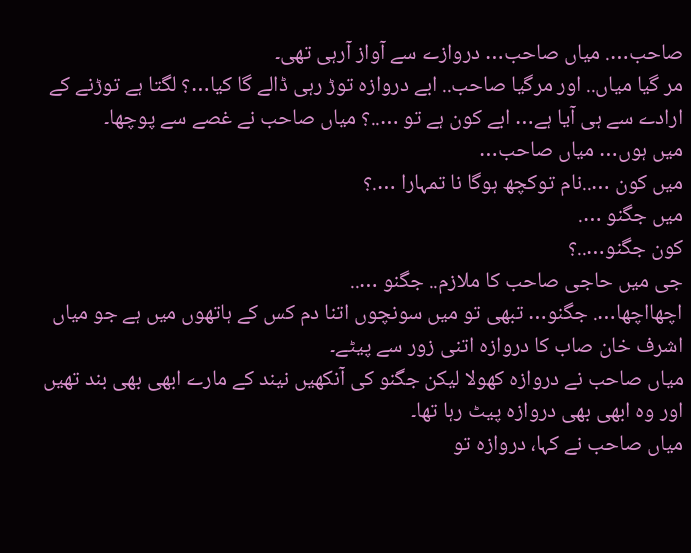صاحب…. میاں صاحب… دروازے سے آواز آرہی تھی۔
مر گیا میاں.. اور مرگیا صاحب.. ابے دروازہ توڑ رہی ڈالے گا کیا…؟ لگتا ہے توڑنے کے ارادے سے ہی آیا ہے… ابے كون ہے تو …..؟ میاں صاحب نے غصے سے پوچھا۔
میں ہوں… میاں صاحب…
میں کون …..نام توکچھ ہوگا نا تمہارا ….؟
میں جگنو ….
کون جگنو…..؟
جی میں حاجی صاحب کا ملازم.. جگنو …..
اچھااچھا…. جگنو… تبھی تو میں سونچوں اتنا دم كس كے ہاتھوں میں ہے جو میاں اشرف خان صاب کا دروازہ اتنی زور سے پیٹے۔
میاں صاحب نے دروازہ کھولا لیکن جگنو کی آنکھیں نیند کے مارے ابھی بھی بند تھیں اور وہ ابھی بھی دروازہ پیٹ رہا تھا۔
میاں صاحب نے کہا، دروازہ تو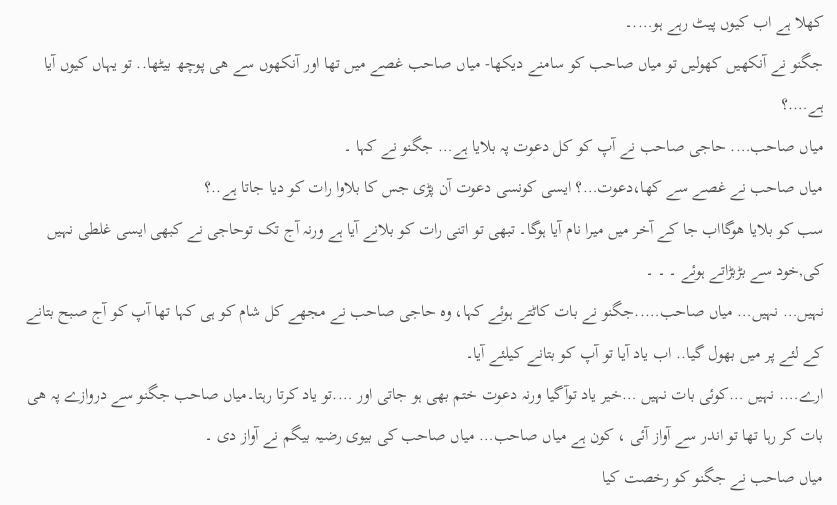کھلا ہے اب کیوں پیٹ رہے ہو….۔
جگنو نے آنکھیں کھولیں تو میاں صاحب كو سامنے دیکھا- میاں صاحب غصے میں تھا اور آنکھوں سے هی پوچھ بیٹھا.. تو یہاں کیوں آیا ہے….؟
میاں صاحب…. حاجی صاحب نے آپ کو کل دعوت پہ بلایا ہے… جگنو نے کہا ۔
میاں صاحب نے غصے سے كها،دعوت…؟ ایسی کونسی دعوت آن پڑی جس كا بلاوا رات كو دیا جاتا ہے..؟
سب كو بلایا هوگااب جا كے آخر میں میرا نام آیا ہوگا۔ تبھی تو اتنی رات کو بلانے آیا ہے ورنہ آج تک توحاجی نے کبھی ایسی غلطی نہیں کی,خود سے بڑبڑاتے ہوئے ۔ ۔ ۔
نہیں… نہیں… میاں صاحب…..جگنو نے بات كاٹتے ہوئے کہا، وہ حاجی صاحب نے مجھے کل شام کو ہی کہا تھا آپ کو آج صبح بتانے کے لئے پر میں بھول گیا.. اب یاد آیا تو آپ کو بتانے کیلئے آیا۔
ارے…. نہیں …کوئی بات نہیں …خیر یاد توآگیا ورنہ دعوت ختم بھی ہو جاتی اور ….تو یاد کرتا رہتا۔میاں صاحب جگنو سے دروازے پہ هی بات کر رہا تھا تو اندر سے آواز آئی ، کون ہے میاں صاحب… میاں صاحب کی بیوی رضیہ بیگم نے آواز دی ۔
میاں صاحب نے جگنو کو رخصت کیا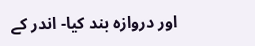اور دروازه بند کیا- اندر كے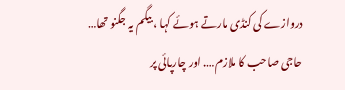دروازے کی کنڈی مارتے ہوئے کہا ، بیگم یہ جگنو تھا… حاجی صاحب کا ملازم…. اور چارپائی پر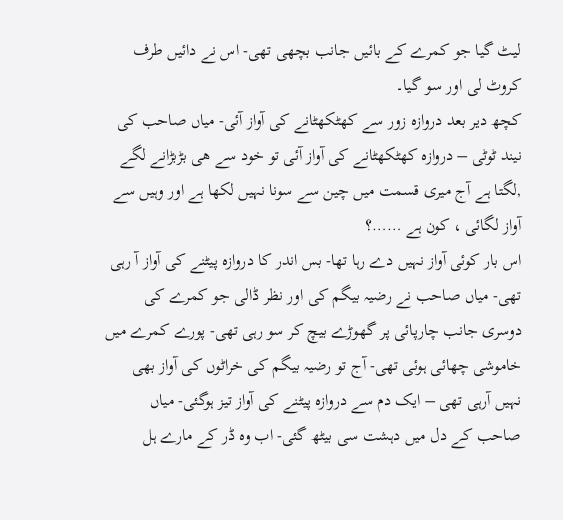لیٹ گیا جو کمرے کے بائیں جانب بچھی تھی- اس نے دائیں طرف کروٹ لی اور سو گیا۔
کچھ دیر بعد دروازہ زور سے کھٹکھٹانے کی آواز آئی- میاں صاحب کی نیند ٹوٹی – دروازہ کھٹکھٹانے کی آواز آئی تو خود سے هی بڑبڑانے لگے ,لگتا ہے آج میری قسمت میں چین سے سونا نہیں لکھا ہے اور وہیں سے آواز لگائی ، کون ہے ……؟
اس بار کوئی آواز نہیں دے رہا تھا- بس اندر کا دروازہ پیٹنے کی آواز آ رہی تھی- میاں صاحب نے رضیہ بیگم کی اور نظر ڈالی جو کمرے کی دوسری جانب چارپائی پر گھوڑے بیچ کر سو رہی تھی- پورے کمرے میں خاموشی چھائی ہوئی تھی- آج تو رضیہ بیگم کی خراٹوں كی آواز بھی نہیں آرہی تھی – ایک دم سے دروازہ پیٹنے کی آواز تیز ہوگئی- میاں صاحب کے دل میں دہشت سی بیٹھ گئی- اب وه ڈر كے مارے ہل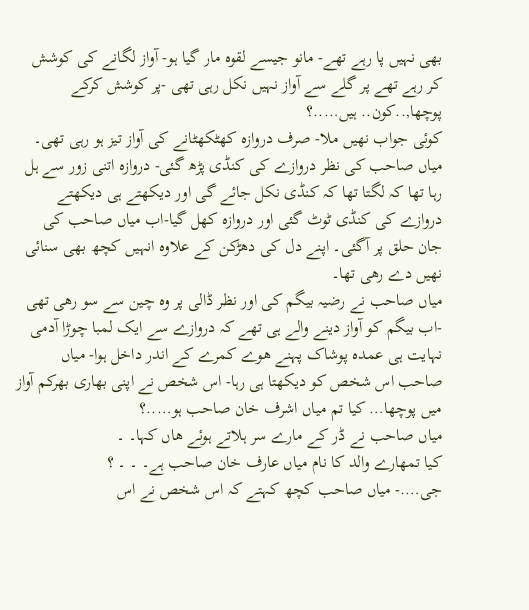بھی نہیں پا رہے تھے- مانو جیسے لقوہ مار گیا ہو- آواز لگانے کی کوشش کر رہے تھے پر گلے سے آواز نہیں نکل رہی تھی -پر كوشش كركے پوچھا,..كون.. ہیں…..؟
کوئی جواب نهیں ملا- صرف دروازہ کھٹکھٹانے کی آواز تیز ہو رہی تھی۔ میاں صاحب کی نظر دروازے کی کنڈی پڑھ گئی- دروازہ اتنی زور سے ہل رہا تھا کہ لگتا تھا کہ کنڈی نکل جائے گی اور دیکھتے ہی دیکھتے دروازے کی کنڈی ٹوٹ گئی اور دروازہ کھل گیا-اب میاں صاحب کی جان حلق پر آگئی۔ اپنے دل كی دھڑکن کے علاوہ انہیں کچھ بھی سنائی نهیں دے رهی تھا۔
میاں صاحب نے رضیہ بیگم کی اور نظر ڈالی پر وہ چین سے سو رهی تھی -اب بیگم کو آواز دینے والے ہی تھے کہ دروازے سے ایک لمبا چوڑا آدمی نہایت ہی عمده پوشاک پہنے هوے کمرے کے اندر داخل ہوا- میاں صاحب اس شخص کو دیکھتا ہی رہا- اس شخص نے اپنی بھاری بھرکم آواز میں پوچھا… کیا تم میاں اشرف خان صاحب ہو…..؟
میاں صاحب نے ڈر کے مارے سر ہلاتے ہوئے هاں کہا۔ ۔
كیا تمهارے والد کا نام میاں عارف خان صاحب ہے۔ ۔ ۔ ؟
جی….- میاں صاحب کچھ کہتے کہ اس شخص نے اس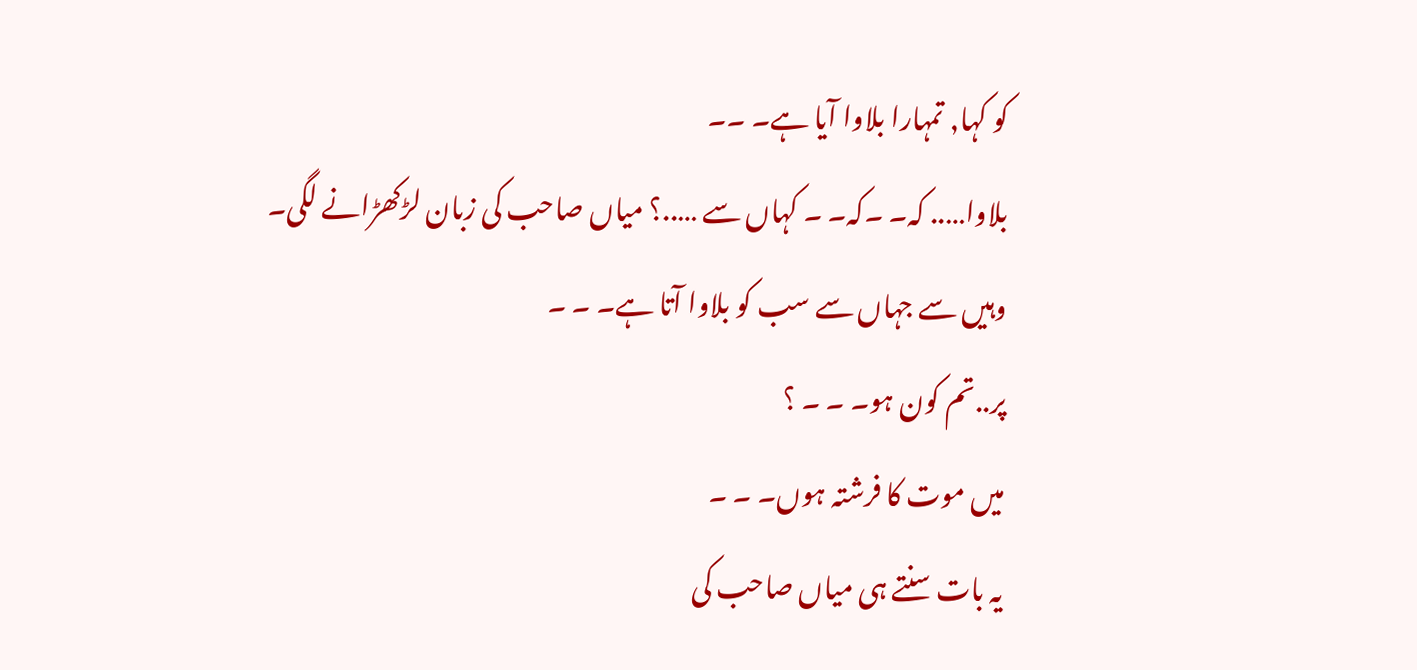کو کہا, تمہارا بلاوا آیا ہے۔ ۔۔
بلاوا….. کہ۔ ۔کہ۔ ۔ کہاں سے …..؟ میاں صاحب کی زبان لڑکھڑانے لگی۔
وہیں سے جہاں سے سب کو بلاوا آتا ہے۔ ۔ ۔
پر..تم کون ہو۔ ۔ ۔ ؟
میں موت کا فرشتہ ہوں۔ ۔ ۔
یہ بات سنتے ہی میاں صاحب کی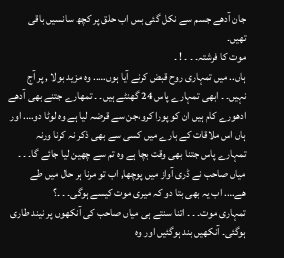جان آدھے جسم سے نکل گئی بس اب حلق پر كچھ سانسیں باقی تھیں۔
موت کا فرشتہ۔ ۔ ۔ ! ۔
ہاں.. میں تمہاری روح قبض کرنے آیا ہوں….. وہ مزید بولا , پر آج نہیں۔ ۔ ابھی تمہارے پاس 24 گھنٹے ہیں۔ ۔ تمهارے جتنے بھی آدھے ادھورے کام ہیں ان کو پورا کرو،جن سے قرضہ لیا ہے وہ لوٹا دو…. اور ہاں اس ملاقات کے بارے میں کسی سے بھی ذکر نہ کرنا ورنہ تمہارے پاس جتنا بھی وقت بچا ہے وہ تم سے چھین لیا جائے گا۔ ۔ ۔
میاں صاحب نے ڈری آواز میں پوچھا, اب تو مرنا ہر حال میں طے هے…. اب یہ بھی بتا دو کہ میری موت کیسے ہوگی۔ ۔ ۔؟
تمہاری موت۔ ۔ ۔ اتنا سنتے ہی میاں صاحب کی آنکھوں پر نیند طاری ہوگئی۔ آنکھیں بند ہوگئیں اور وہ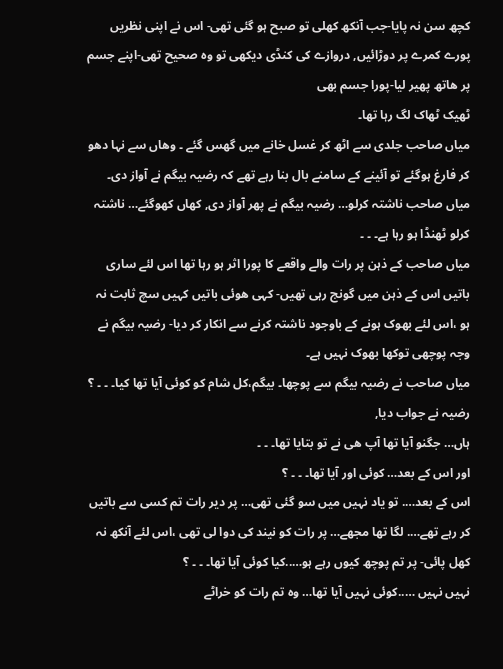کچھ سن نہ پایا-جب آنکھ کھلی تو صبح ہو گئی تھی- اس نے اپنی نظریں پورے کمرے پر دوڑائیں, دروازے کی کنڈی دیکھی تو وہ صحیح تھی-اپنے جسم پر هاتھ پھیر لیا-پورا جسم بھی
ٹھیک ٹھاک لگ رہا تھا۔
میاں صاحب جلدی سے اٹھ کر غسل خانے میں گھس گئے ۔ وهاں سے نہا دھو کر فارغ ہوگئے تو آئینے کے سامنے بال بنا رہے تھے کہ رضیہ بیگم نے آواز دی۔
میاں صاحب ناشتہ کرلو… رضیہ بیگم نے پھر آواز دی, كهاں كھوگئے… ناشتہ کرلو ٹھنڈا ہو رہا ہے۔ ۔ ۔
میاں صاحب کے ذہن پر رات والے واقعے کا پورا اثر ہو رہا تھا اس لئے ساری باتیں اس کے ذہن میں گونج رہی تھیں- کہی هوئی باتیں کہیں سچ ثابت نہ ہو ،اس لئے بھوک ہونے کے باوجود ناشتہ کرنے سے انکار کر دیا- رضیہ بیگم نے وجہ پوچھی توكها بھوک نہیں ہے۔
میاں صاحب نے رضیہ بیگم سے پوچھا۔ بیگم،کل شام کو کوئی آیا تھا کیا۔ ۔ ۔ ؟
رضیہ نے جواب دیا,
ہاں… جگنو آیا تھا آپ هی نے تو بتایا تھا۔ ۔ ۔
اور اس کے بعد… کوئی اور آیا تھا۔ ۔ ۔ ؟
اس کے بعد…. تو یاد نہیں میں سو گئی تھی… پر دیر رات تم کسی سے باتیں کر رہے تھے…. لگا تھا مجھے… پر رات کو نیند کی دوا لی تھی ،اس لئے آنکھ نہ كھل پائی- پر تم پوچھ كیوں رہے ہو…..كیا کوئی آیا تھا۔ ۔ ۔ ؟
نہیں نہیں …..کوئی نہیں آیا تھا… وہ تم رات کو خراٹے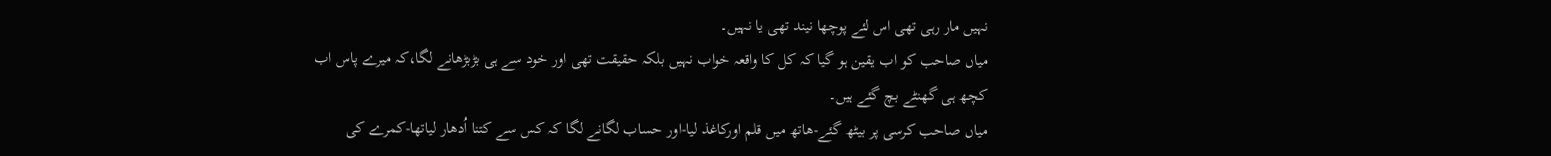نہیں مار رہی تھی اس لئے پوچھا نیند تھی یا نہیں۔
میاں صاحب کو اب یقین ہو گیا کہ کل کا واقعہ خواب نہیں بلکہ حقیقت تھی اور خود سے ہی بڑبڑھانے لگا،کہ میرے پاس اب کچھ ہی گھنٹے بچ گئے ہیں۔
میاں صاحب كرسی پر بیٹھ گئے-هاتھ میں قلم اوركاغذ لیا-اور حساب لگانے لگا کہ كس سے كتنا اُدھار لیاتھا-كمرے كی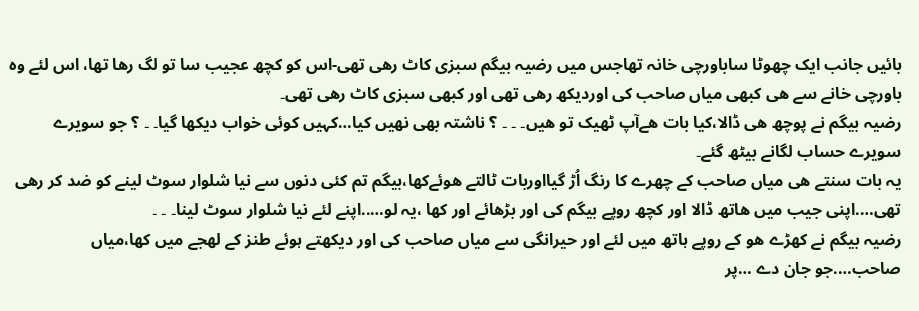بائیں جانب ایک چھوٹا ساباورچی خانہ تھاجس میں رضیہ بیگم سبزی كاٹ رهی تھی-اس كو كچھ عجیب سا تو لگ رها تھا، اس لئے وه باورچی خانے سے هی كبھی میاں صاحب کی اوردیكھ رهی تھی اور كبھی سبزی كاٹ رهی تھی۔
رضیہ بیگم نے پوچھ هی ڈالا،كیا بات هےآپ ٹھیک تو هیں۔ ۔ ۔ ؟ ناشتہ بھی نهیں كیا…کہیں کوئی خواب دیکھا گیا۔ ۔ ؟ جو سویرے سویرے حساب لگانے بیٹھ گئے۔
یہ بات سنتے هی میاں صاحب كے چهرے كا رنگ اُڑ گیااوربات ٹالتے هوئےكها،بیگم تم كئی دنوں سے نیا شلوار سوٹ لینے كو ضد كر رهی تھی….اپنی جیب میں هاتھ ڈالا اور كچھ روپے بیگم كی اور بڑھائے اور كها ،یہ لو…..اپنے لئے نیا شلوار سوٹ لینا۔ ۔ ۔
رضیہ بیگم نے كھڑے هو كے روپے ہاتھ میں لئے اور حیرانگی سے میاں صاحب كی اور دیكھتے ہوئے طنز كے لهجے میں كها،میاں صاحب….جو جان دے …پر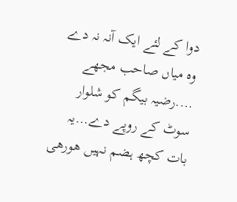دوا كے لئے ایک آنہ نہ دے وه میاں صاحب مجھے ….رضیہ بیگم كو شلوار سوٹ كے روپے دے…یہ بات كچھ ہضم نہیں هورهی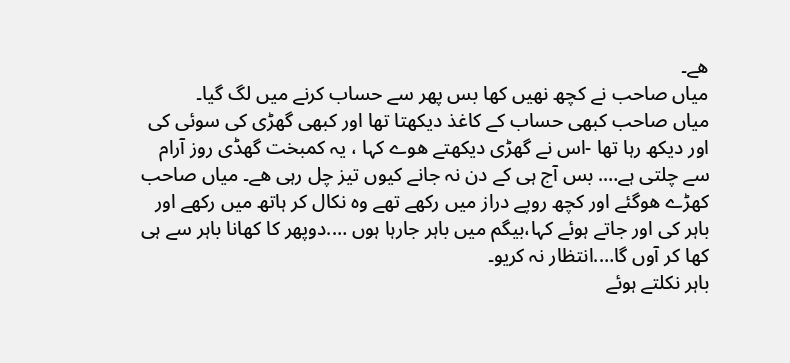هے۔
میاں صاحب نے كچھ نهیں كها بس پھر سے حساب كرنے میں لگ گیا۔
میاں صاحب كبھی حساب كے كاغذ دیكھتا تھا اور كبھی گھڑی كی سوئی كی اور دیكھ رہا تھا -اس نے گھڑی دیكھتے هوے کہا ، یہ كمبخت گھڈی روز آرام سے چلتی ہے…. بس آج ہی كے دن نہ جانے كیوں تیز چل رہی هے۔ میاں صاحب كھڑے هوگئے اور كچھ روپے دراز میں ركھے تھے وه نكال كر ہاتھ میں ركھے اور باہر كی اور جاتے ہوئے کہا،بیگم میں باہر جارہا ہوں ….دوپهر كا کھانا باہر سے ہی کھا كر آوں گا….انتظار نہ كریو۔
باہر نكلتے ہوئے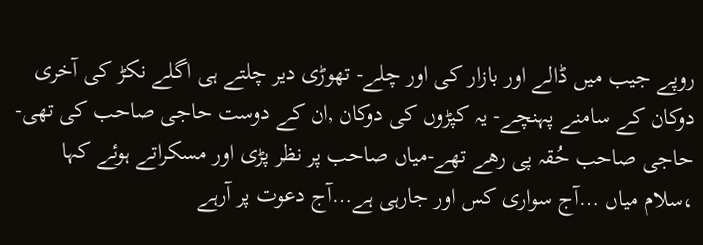روپے جیب میں ڈالے اور بازار كی اور چلے- تھوڑی دیر چلتے ہی اگلے نكڑ كی آخری دوكان كے سامنے پہنچے- یہ كپڑوں كی دوكان ,ان كے دوست حاجی صاحب كی تھی-حاجی صاحب حُقہ پی رهے تھے-میاں صاحب پر نظر پڑی اور مسكراتے ہوئے کہا ،سلام میاں …آج سواری كس اور جارہی ہے…آج دعوت پر آرہے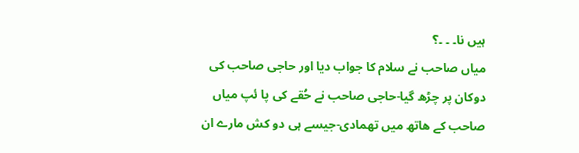ہیں نا۔ ۔ ۔؟
میاں صاحب نے سلام كا جواب دیا اور حاجی صاحب كی دوكان پر چڑھ گیا-حاجی صاحب نے حُقے كی پا ئپ میاں صاحب كے هاتھ میں تھمادی-جیسے ہی دو كش مارے ان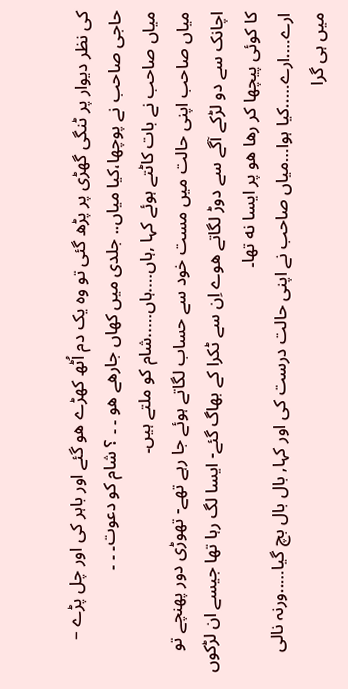كی نظر دیوار پر ٹنگی گھڑی پر پڑھ گئی تو وه یک دم اُٹھ كھڑے هو گئے اور باہر كی اور چل پڑے – حاجی صاحب نے پوچھا،كیا میاں.. جلدی میں كهاں جارهے هو ۔ ۔ ؟ شام كو دعوت۔ ۔ ۔
میاں صاحب نے بات كاٹتے ہوئے كہا ,ہاں….ہاں…..شام كو ملتے ہیں۔
میاں صاحب اپنی حالت میں مست خود سے حساب لگاتے ہوئے جا رہے تھے- تھوڑی دور پهنچے تو اچانک سے دو لڑكے آگے سے دوڑ لگاتے هوے اِن سے ٹكرا كے بھاگ گئے- ایسا لگ رہا تھا جیسے ان لڑكوں كا كوئی پیچھا كر رها هو پر ایسا نه تھا۔
ارے….ارے…..كیا ہوا…میاں صاحب نے اپنی حالت درست كی اور كہا, بال بال بچ گیا…..ورنہ نالی میں ہی گرا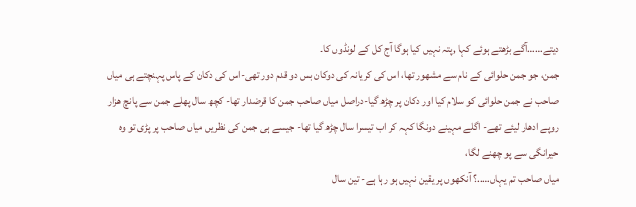دیتے……آگے بڑھتے ہوئے كہا ,پتہ نہیں كیا ہوگا آج كل كے لونڈوں كا۔
جمن، جو جمن حلوائی كے نام سے مشهور تھا، اس كی كریانہ كی دوكان بس دو قدم دور تھی-اس كی دكان كے پاس پہنچتے ہی میاں صاحب نے جمن حلوائی كو سلام كیا اور دكان پر چڑھ گیا-دراصل میاں صاحب جمن كا قرضدار تھا- كچھ سال پهلے جمن سے پانچ هزار روپے ادھار لیئے تھے- اگلے مہینے دونگا كہہ كر اب تیسرا سال چڑھ گیا تھا- جیسے ہی جمن كی نظریں میاں صاحب پر پڑی تو وه حیرانگی سے پو چھنے لگا،
میاں صاحب تم یہاں…..؟ آنكھوں پر یقین نہیں ہو رہا ہے- تین سال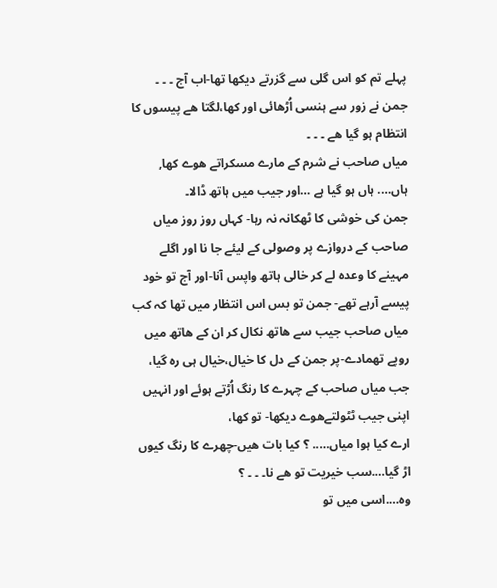پہلے تم كو اس گلی سے گزرتے دیكھا تھا-اب آج ۔ ۔ ۔
جمن نے زور سے ہنسی اُڑھائی اور كها،لگتا هے پیسوں كا انتظام ہو گیا هے ۔ ۔ ۔
میاں صاحب نے شرم كے مارے مسكراتے هوے كها, ہاں…. ہاں ہو گیا ہے …اور جیب میں ہاتھ ڈالا۔
جمن كی خوشی كا ٹھكانہ نہ رہا- كہاں روز روز میاں صاحب كے دروازے پر وصولی كے لیئے جا نا اور اگلے مہینے كا وعده لے كر خالی ہاتھ واپس آنا-اور آج تو خود پیسے آرہے تھے- جمن تو بس اس انتظار میں تھا كہ كب میاں صاحب جیب سے هاتھ نكال كر ان كے هاتھ میں روپے تھمادے-پر جمن كے دل كا خیال،خیال ہی ره گیا، جب میاں صاحب كے چہرے كا رنگ اُڑتے ہوئے اور انہیں اپنی جیب ٹٹولتےهوے دیكھا- تو كها،
ارے كیا ہوا میاں….. ؟ كیا بات هیں-چهرے كا رنگ كیوں اڑ گیا….سب خیریت تو هے نا۔ ۔ ۔ ؟
وه….اسی میں تو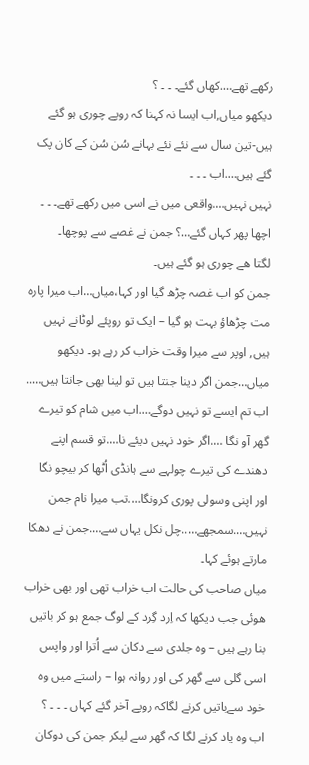ركھے تھے….كهاں گئے۔ ۔ ۔ ؟
دیكھو میاں,اب ایسا نہ كہنا كہ روپے چوری ہو گئے ہیں-تین سال سے نئے نئے بہانے سُن سُن كے كان پک گئے ہیں….اب ۔ ۔ ۔
نہیں نہیں….واقعی میں نے اسی میں ركھے تھے۔ ۔ ۔
اچھا پھر كہاں گئے…؟ جمن نے غصے سے پوچھا۔
لگتا هے چوری ہو گئے ہیں۔
جمن كو اب غصہ چڑھ گیا اور كہا،میاں…اب میرا پاره مت چڑھاؤ بہت ہو گیا – ایک تو روپئے لوٹانے نہیں ہیں, اوپر سے میرا وقت خراب كر رہے ہو۔ دیكھو میاں…جمن اگر دینا جنتا ہیں تو لینا بھی جانتا ہیں….. اب تم ایسے تو نہیں دوگے….اب میں شام كو تیرے گھر آو نگا ….اگر خود نہیں دیئے نا….تو قسم اپنے دھندے كی تیرے چولہے سے ہانڈی اُٹھا كر بیچو نگا اور اپنی وسولی پوری كرونگا….تب میرا نام جمن نہیں….سمجھے…..چل نكل یہاں سے….جمن نے دھكا مارتے ہوئے كہا۔
میاں صاحب كی حالت اب خراب تھی اور بھی خراب هوئی جب دیكھا كہ اِرد گِرد كے لوگ جمع ہو كر باتیں بنا رہے ہیں – وه جلدی سے دكان سے اُترا اور واپس اسی گلی سے گھر كی اور روانہ ہوا – راستے میں وه خود سےباتیں كرنے لگاکہ روپے آخر گئے كہاں ۔ ۔ ۔ ؟
اب وه یاد كرنے لگا كہ گھر سے لیكر جمن كی دوكان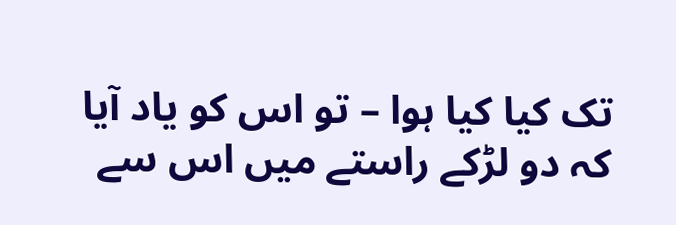تک كیا كیا ہوا – تو اس كو یاد آیا كہ دو لڑكے راستے میں اس سے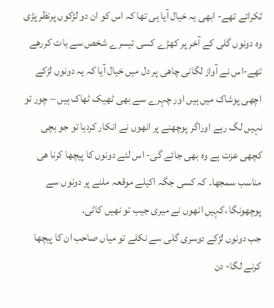ٹكرائے تھے- ابھی یہ خیال آیا ہی تھا كہ اس كو ان دو لڑكوں پرنظر پڑی وه دونوں گلی كے آخر پر کھڑے كسی تیسرے شخص سے بات كررهے تھے-اس نے آواز لگانی چاهی پر دل میں خیال آیا كہ یہ دونوں لڑكے اچھی پوشاک میں ہیں اور چہرے سے بھی ٹھیک ٹھاک ہیں – چور تو نہیں لگ رہے اوراگر پوچھنے پر انهوں نے انكار كردیا تو جو بچی کچھی عزت ہے وه بھی جائے گی- اس لئے دونوں كا پیچھا كرنا هی مناسب سمجھا۔ کہ كسی جگہ اكیلے موقعہ ملنے پر دونوں سے پوچھونگا ،کہیں انهوں نے میری جیب تو نهیں كاٹی۔
جب دونوں لڑكے دوسری گلی سے نكلے تو میاں صاحب ان كا پیچھا كرنے لگا- دن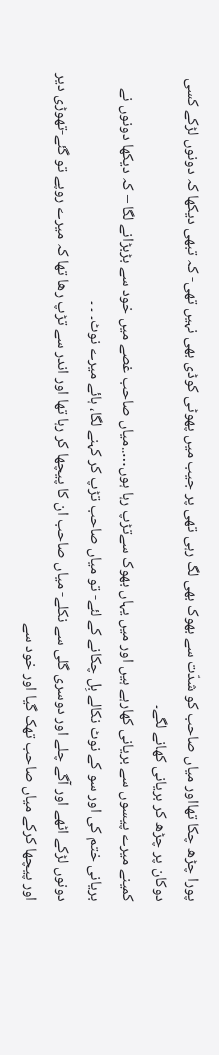پورا چڑھ چكا تھااور میاں صاحب كو شدّت سے بھوک بھی لگ رہی تھی پر جیب میں پھوٹی كوڈی بھی نہیں تھی- كہ تبھی دیكھا كہ دونوں لڑكے كسی دوكان پر چڑھ كر بریانی کھانے لگے۔
كمینے میرے پیسوں سے بریانی کھارہے ہیں اور میں یہاں بھوک سےتڑپ رہا ہوں…..میاں صاحب غصے میں خود سے بڑبڑانے لگا – كہ دیكھا دونوں نے بریانی ختم كی اور سو كے نوٹ نكالے بِل چكانے كے لئے- تو میاں صاحب تڑپ كر كہنے لگا، ہائے میرے نوٹ۔ ۔ ۔
دونوں لڑكے اٹھے اور آگے چلے اور دوسری گلی سے نكلے- میاں صاحب ان كا پیچھا كر رہا تھا اور اندر سے تڑپ رها تھا كہ میرے روپے تو گئے-تھوڑی دیر اور پیچھا كركے میاں صاحب تھک گیا اور خود سے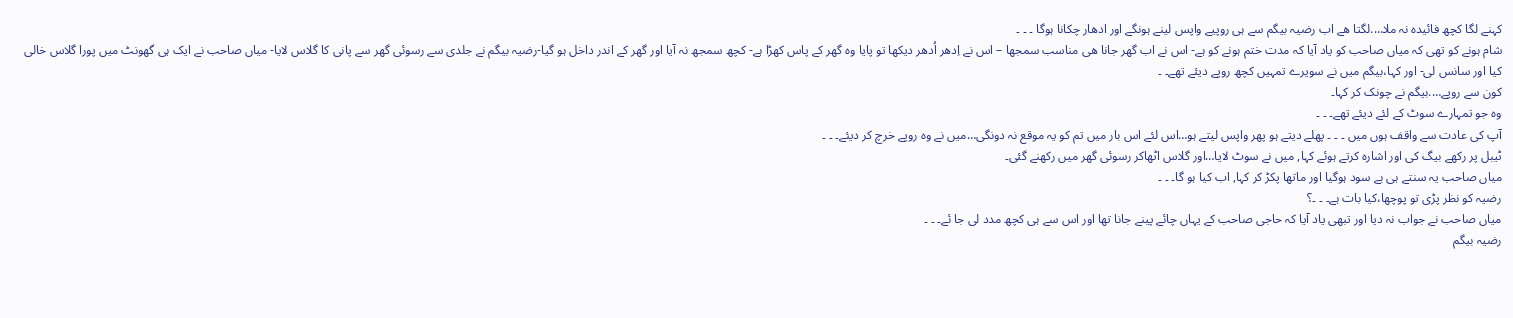كہنے لگا كچھ فائیدہ نہ ملا….لگتا هے اب رضیہ بیگم سے ہی روپیے واپس لینے ہونگے اور ادھار چكانا ہوگا ۔ ۔ ۔
شام ہونے كو تھی كہ میاں صاحب كو یاد آیا كہ مدت ختم ہونے كو ہے- اس نے اب گھر جانا هی مناسب سمجھا – اس نے اِدهر اُدهر دیكھا تو پایا وه گھر كے پاس كھڑا ہے- كچھ سمجھ نہ آیا اور گھر كے اندر داخل ہو گیا-رضیہ بیگم نے جلدی سے رسوئی گھر سے پانی كا گلاس لایا- میاں صاحب نے ایک ہی گھونٹ میں پورا گلاس خالی كیا اور سانس لی- اور كہا،بیگم میں نے سویرے تمہیں كچھ روپے دیئے تھے۔ ۔
كون سے روپے….بیگم نے چونک كر كہا۔
وه جو تمہارے سوٹ كے لئے دیئے تھے۔ ۔ ۔
آپ كی عادت سے واقف ہوں میں ۔ ۔ ۔ پهلے دیتے ہو پھر واپس لیتے ہو…اس لئے اس بار میں تم كو یہ موقع نہ دونگی…میں نے وه روپے خرچ كر دیئے۔ ۔ ۔
ٹیبل پر ركھے بیگ كی اور اشاره كرتے ہوئے كہا, میں نے سوٹ لایا…اور گلاس اٹھاكر رسوئی گھر میں رکھنے گئی۔
میاں صاحب یہ سنتے ہی بے سود ہوگیا اور ماتها پكڑ كر كہا, اب كیا ہو گا۔ ۔ ۔
رضیہ كو نظر پڑی تو پوچھا،كیا بات ہے۔ ۔ ۔؟
میاں صاحب نے جواب نہ دیا اور تبھی یاد آیا كہ حاجی صاحب كے یہاں چائے پینے جانا تھا اور اس سے ہی كچھ مدد لی جا ئے۔ ۔ ۔
رضیہ بیگم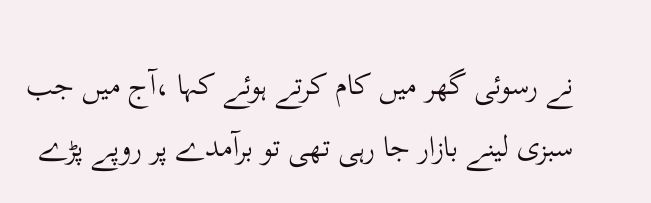نے رسوئی گھر میں كام كرتے ہوئے كہا ،آج میں جب سبزی لینے بازار جا رہی تھی تو برآمدے پر روپے پڑے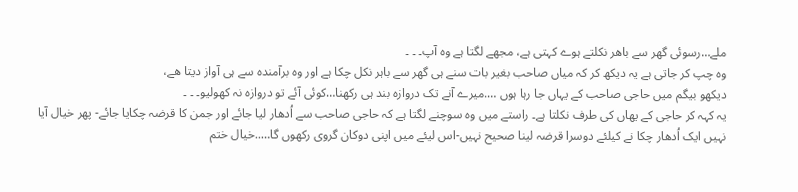ملے…رسوئی گھر سے باهر نكلتے ہوے كہتی ہے، مجھے لگتا ہے وه آپ۔ ۔ ۔
وه چپ كر جاتی ہے یہ دیكھ كر كہ میاں صاحب بغیر بات سنے ہی گھر سے باہر نكل چكا ہے اور وه برآمنده سے ہی آواز دیتا هے،
دیكھو بیگم میں حاجی صاحب كے یہاں جا رہا ہوں ….میرے آنے تک دروازه بند ہی رکھنا…كوئی آئے تو دروازہ نہ کھولیو۔ ۔ ۔
یہ کہہ كر حاجی كے یهاں کی طرف نكلتا ہے۔ راستے میں وه سوچنے لگتا ہے کہ حاجی صاحب سے اُدھار لیا جائے اور جمن كا قرضہ چكایا جائے- پھر خیال آیا نہیں ایک اُدھار چكا نے كیلئے دوسرا قرضہ لینا صحیح نہیں-اس لیئے میں اپنی دوكان گروی رکھوں گا…..خیال ختم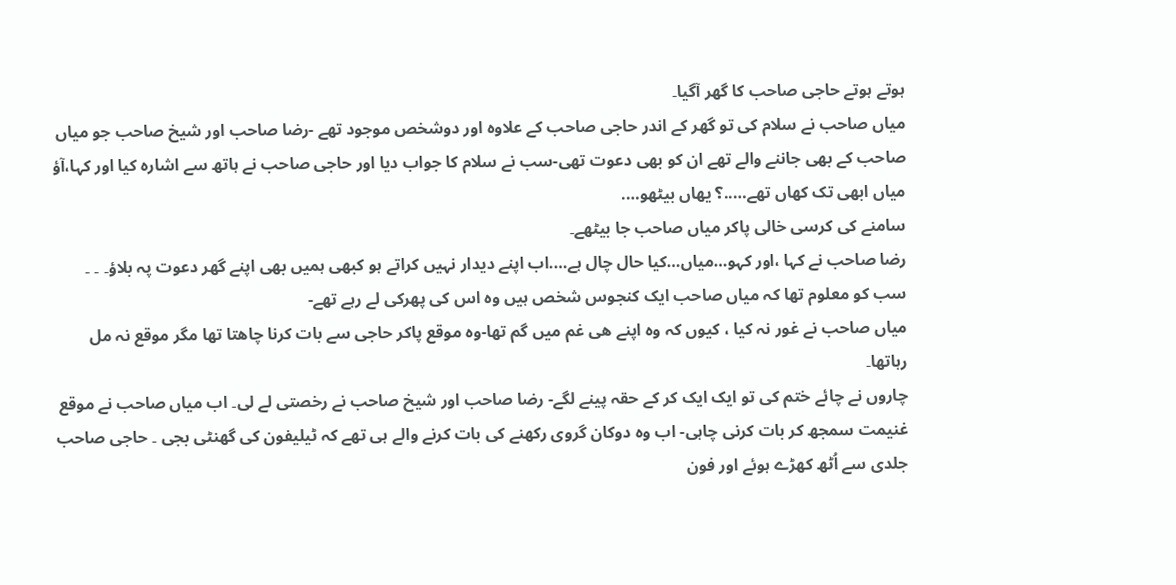ہوتے ہوتے حاجی صاحب كا گھر آگیا۔
میاں صاحب نے سلام كی تو گھر كے اندر حاجی صاحب كے علاوه اور دوشخص موجود تھے -رضا صاحب اور شیخ صاحب جو میاں صاحب كے بھی جاننے والے تھے ان كو بھی دعوت تھی-سب نے سلام كا جواب دیا اور حاجی صاحب نے ہاتھ سے اشاره كیا اور كہا،آؤ میاں ابھی تک كهاں تھے…..؟ یهاں بیٹھو….
سامنے كی كرسی خالی پاكر میاں صاحب جا بیٹھے۔
رضا صاحب نے كہا ،اور كہو…میاں…كیا حال چال ہے….اب اپنے دیدار نہیں كراتے ہو کبھی ہمیں بھی اپنے گھر دعوت پہ بلاؤ۔ ۔ ۔
سب كو معلوم تھا كہ میاں صاحب ایک كنجوس شخص ہیں وه اس كی پھركی لے رہے تھے-
میاں صاحب نے غور نہ كیا ، كیوں كہ وه اپنے هی غم میں گم تھا-وه موقع پاكر حاجی سے بات كرنا چاهتا تھا مگر موقع نہ مل رہاتھا۔
چاروں نے چائے ختم كی تو ایک ایک كر كے حقہ پینے لگے- رضا صاحب اور شیخ صاحب نے رخصتی لے لی۔ اب میاں صاحب نے موقع غنیمت سمجھ كر بات كرنی چاہی- اب وه دوكان گروی رکھنے كی بات كرنے والے ہی تھے كہ ٹیلیفون كی گھنٹی بجی ۔ حاجی صاحب جلدی سے اُٹھ کھڑے ہوئے اور فون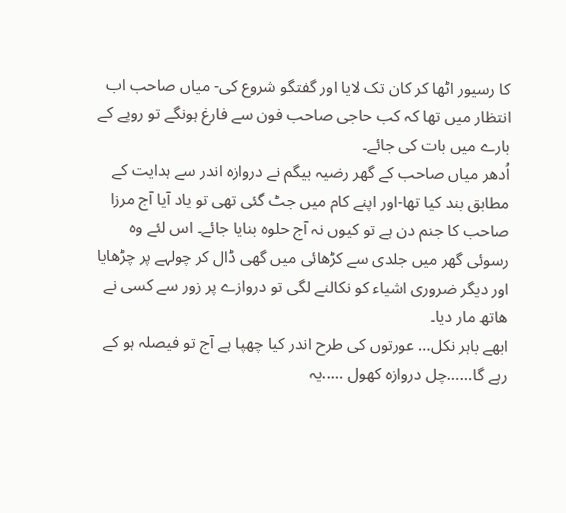كا رسیور اٹھا كر كان تک لایا اور گفتگو شروع كی- میاں صاحب اب انتظار میں تھا کہ كب حاجی صاحب فون سے فارغ ہونگے تو روپے كے بارے میں بات كی جائے۔
اُدھر میاں صاحب كے گھر رضیہ بیگم نے دروازه اندر سے ہدایت كے مطابق بند كیا تھا-اور اپنے كام میں جٹ گئی تھی تو یاد آیا آج مرزا صاحب كا جنم دن ہے تو كیوں نہ آج حلوه بنایا جائے۔ اس لئے وه رسوئی گھر میں جلدی سے کڑھائی میں گھی ڈال كر چولہے پر چڑھایا اور دیگر ضروری اشیاء كو نكالنے لگی تو دروازے پر زور سے كسی نے هاتھ مار دیا۔
ابھے باہر نكل… عورتوں كی طرح اندر كیا چھپا ہے آج تو فیصلہ ہو كے رہے گا……چل دروازه کھول …..یہ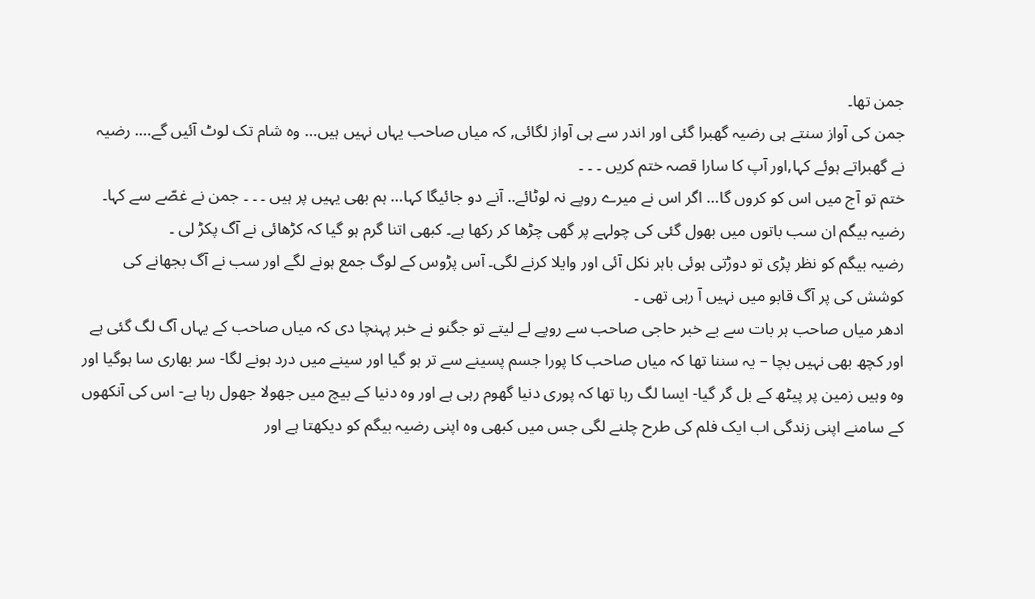جمن تھا۔
جمن كی آواز سنتے ہی رضیہ گھبرا گئی اور اندر سے ہی آواز لگائی, کہ میاں صاحب یہاں نہیں ہیں… وہ شام تک لوٹ آئیں گے…. رضیہ نے گھبراتے ہوئے کہا,اور آپ كا سارا قصہ ختم کریں ۔ ۔ ۔
ختم تو آج میں اس کو کروں گا… اگر اس نے میرے روپے نہ لوٹائے.. آنے دو جائیگا کہا… ہم بھی یہیں پر ہیں ۔ ۔ ۔ جمن نے غصّے سے کہا۔
رضیہ بیگم ان سب باتوں میں بھول گئی کی چولہے پر گھی چڑھا کر رکھا ہے۔ کبھی اتنا گرم ہو گیا کہ کڑھائی نے آگ پکڑ لی ۔
رضیہ بیگم کو نظر پڑی تو دوڑتی ہوئی باہر نکل آئی اور وایلا کرنے لگی۔ آس پڑوس کے لوگ جمع ہونے لگے اور سب نے آگ بجھانے کی کوشش کی پر آگ قابو میں نہیں آ رہی تھی ۔
ادھر میاں صاحب ہر بات سے بے خبر حاجی صاحب سے روپے لے لیتے تو جگنو نے خبر پہنچا دی کہ میاں صاحب كے یہاں آگ لگ گئی ہے اور کچھ بھی نہیں بچا – یہ سننا تھا کہ میاں صاحب کا پورا جسم پسینے سے تر ہو گیا اور سینے میں درد ہونے لگا- سر بھاری سا ہوگیا اور وہ وہیں زمین پر پیٹھ کے بل گر گیا- ایسا لگ رہا تھا کہ پوری دنیا گھوم رہی ہے اور وہ دنیا کے بیچ میں جھولا جھول رہا ہے- اس کی آنکھوں کے سامنے اپنی زندگی اب ایک فلم کی طرح چلنے لگی جس میں کبھی وہ اپنی رضیہ بیگم کو دیکھتا ہے اور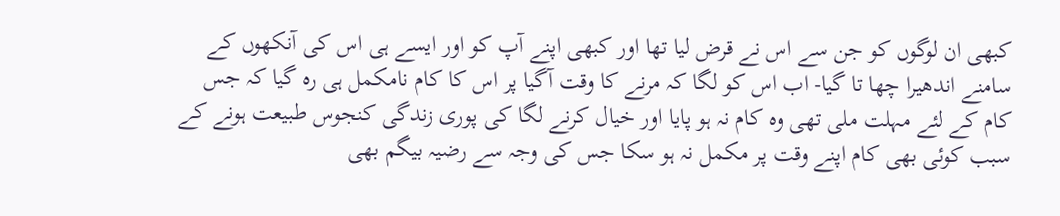کبھی ان لوگوں كو جن سے اس نے قرض لیا تھا اور کبھی اپنے آپ کو اور ایسے ہی اس کی آنکھوں کے سامنے اندھیرا چھا تا گیا- اب اس کو لگا کہ مرنے کا وقت آگیا پر اس کا کام نامکمل ہی رہ گیا کہ جس کام کے لئے مہلت ملی تھی وہ کام نہ ہو پایا اور خیال کرنے لگا کی پوری زندگی کنجوس طبیعت ہونے کے سبب کوئی بھی کام اپنے وقت پر مکمل نہ ہو سكا جس کی وجہ سے رضیہ بیگم بھی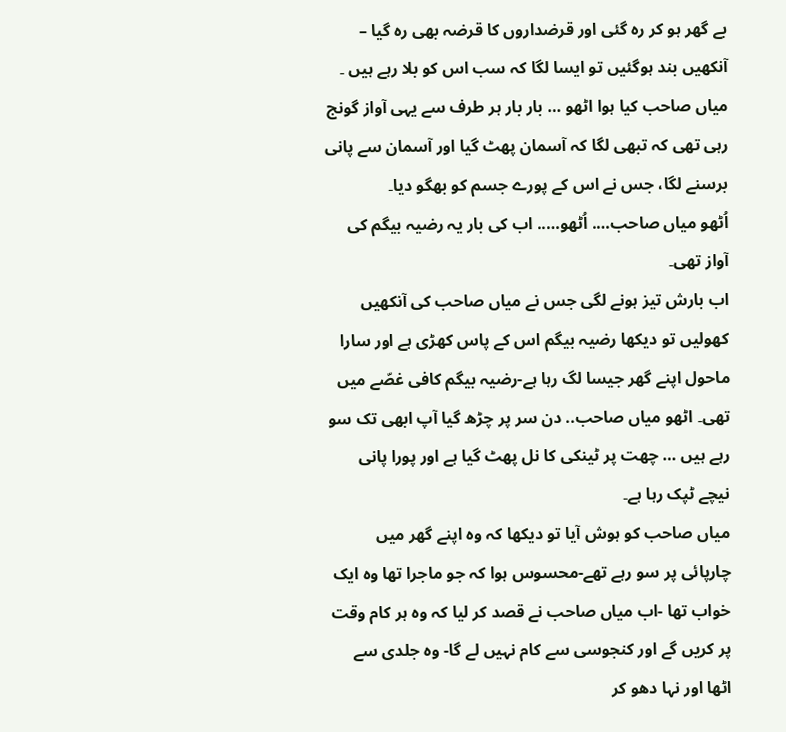بے گھر ہو کر رہ گئی اور قرضداروں کا قرضہ بھی رہ گیا – آنکھیں بند ہوگئیں تو ایسا لگا کہ سب اس کو بلا رہے ہیں ۔
میاں صاحب کیا ہوا اٹھو … بار بار ہر طرف سے یہی آواز گونج رہی تھی کہ تبھی لگا كہ آسمان پھٹ گیا اور آسمان سے پانی برسنے لگا، جس نے اس کے پورے جسم کو بھگو دیا۔
اُٹھو میاں صاحب…. اُٹھو….. اب کی بار یہ رضیہ بیگم کی آواز تھی۔
اب بارش تیز ہونے لگی جس نے میاں صاحب کی آنکھیں کھولیں تو دیکھا رضیہ بیگم اس کے پاس کھڑی ہے اور سارا ماحول اپنے گھر جیسا لگ رہا ہے-رضیہ بیگم کافی غصّے میں تھی۔ اٹھو میاں صاحب.. دن سر پر چڑھ گیا آپ ابھی تک سو رہے ہیں … چھت پر ٹینکی کا نل پھٹ گیا ہے اور پورا پانی نیچے ٹپک رہا ہے۔
میاں صاحب کو ہوش آیا تو دیکھا کہ وہ اپنے گھر میں چارپائی پر سو رہے تھے-محسوس ہوا کہ جو ماجرا تھا وہ ایک خواب تھا -اب میاں صاحب نے قصد کر لیا کہ وہ ہر کام وقت پر کریں گے اور کنجوسی سے کام نہیں لے گا- وہ جلدی سے اٹھا اور نہا دھو کر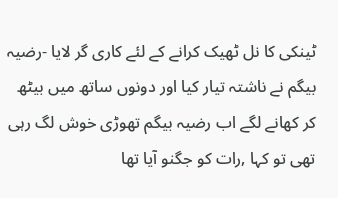ٹینکی کا نل ٹھیک کرانے کے لئے کاری گر لایا -رضیہ بیگم نے ناشتہ تیار کیا اور دونوں ساتھ میں بیٹھ کر کھانے لگے اب رضیہ بیگم تھوڑی خوش لگ رہی تھی تو کہا ,رات کو جگنو آیا تھا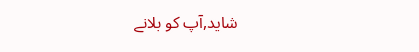شاید,آپ کو بلانے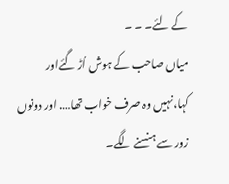کے لئے۔ ۔ ۔
میاں صاحب کے ہوش اُڑ گئےاور کہا،نہیں وہ صرف خواب تھا…. اور دونوں زور سے ہنسنے لگے۔